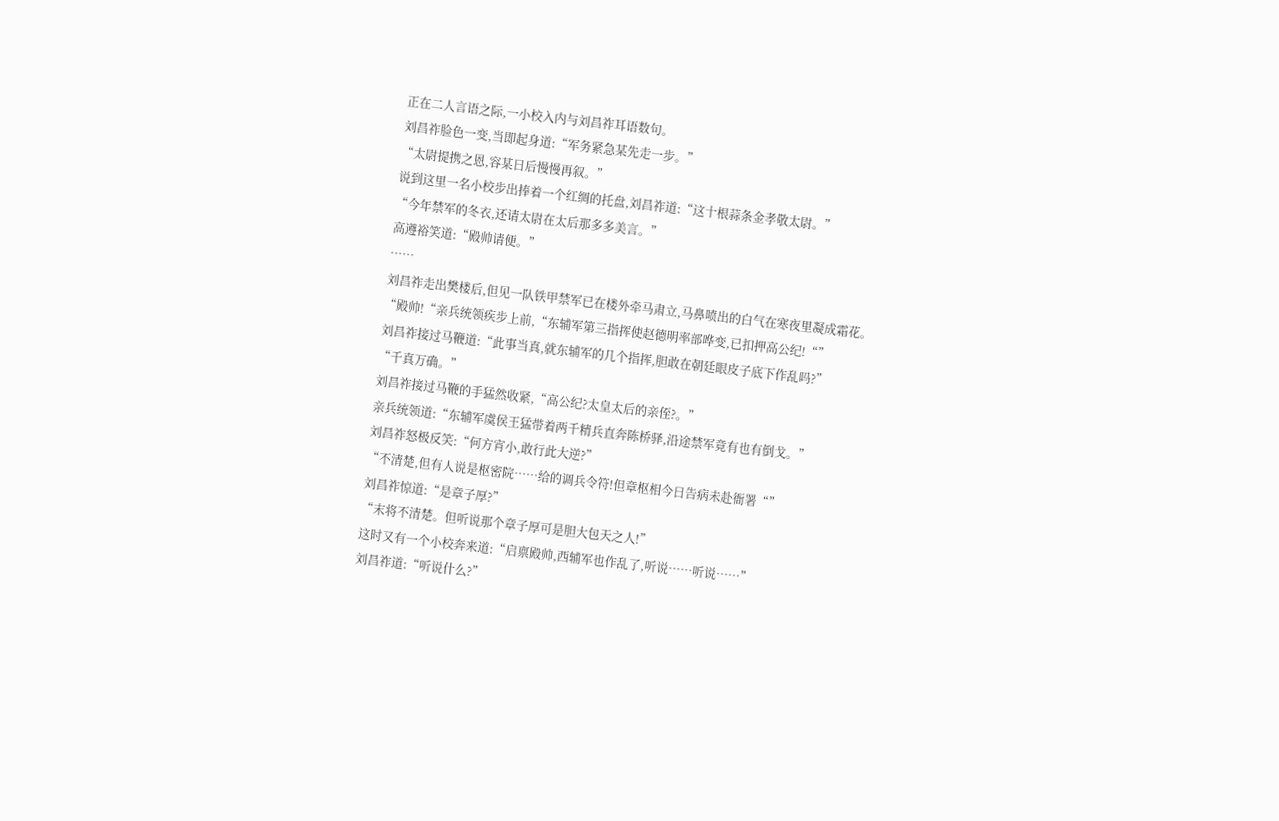正在二人言语之际,一小校入内与刘昌祚耳语数句。
刘昌祚脸色一变,当即起身道:“军务紧急某先走一步。”
“太尉提携之恩,容某日后慢慢再叙。”
说到这里一名小校步出捧着一个红绸的托盘,刘昌祚道:“这十根蒜条金孝敬太尉。”
“今年禁军的冬衣,还请太尉在太后那多多美言。”
高遵裕笑道:“殿帅请便。”
……
刘昌祚走出樊楼后,但见一队铁甲禁军已在楼外牵马肃立,马鼻喷出的白气在寒夜里凝成霜花。
“殿帅!“亲兵统领疾步上前,“东辅军第三指挥使赵德明率部哗变,已扣押高公纪!“”
刘昌祚接过马鞭道:“此事当真,就东辅军的几个指挥,胆敢在朝廷眼皮子底下作乱吗?”
“千真万确。”
刘昌祚接过马鞭的手猛然收紧,“高公纪?太皇太后的亲侄?。”
亲兵统领道:“东辅军虞侯王猛带着两千精兵直奔陈桥驿,沿途禁军竟有也有倒戈。”
刘昌祚怒极反笑:“何方宵小,敢行此大逆?”
“不清楚,但有人说是枢密院……给的调兵令符!但章枢相今日告病未赴衙署“”
刘昌祚惊道:“是章子厚?”
“末将不清楚。但听说那个章子厚可是胆大包天之人!”
这时又有一个小校奔来道:“启禀殿帅,西辅军也作乱了,听说……听说……”
刘昌祚道:“听说什么?”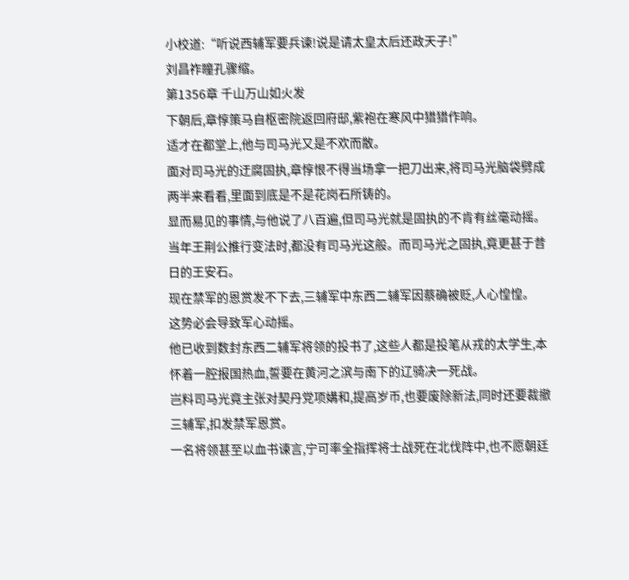小校道:“听说西辅军要兵谏!说是请太皇太后还政天子!”
刘昌祚瞳孔骤缩。
第1356章 千山万山如火发
下朝后,章惇策马自枢密院返回府邸,紫袍在寒风中猎猎作响。
适才在都堂上,他与司马光又是不欢而散。
面对司马光的迂腐固执,章惇恨不得当场拿一把刀出来,将司马光脑袋劈成两半来看看,里面到底是不是花岗石所铸的。
显而易见的事情,与他说了八百遍,但司马光就是固执的不肯有丝毫动摇。
当年王荆公推行变法时,都没有司马光这般。而司马光之固执,竟更甚于昔日的王安石。
现在禁军的恩赏发不下去,三辅军中东西二辅军因蔡确被贬,人心惶惶。
这势必会导致军心动摇。
他已收到数封东西二辅军将领的投书了,这些人都是投笔从戎的太学生,本怀着一腔报国热血,誓要在黄河之滨与南下的辽骑决一死战。
岂料司马光竟主张对契丹党项媾和,提高岁币,也要废除新法,同时还要裁撤三辅军,扣发禁军恩赏。
一名将领甚至以血书谏言,宁可率全指挥将士战死在北伐阵中,也不愿朝廷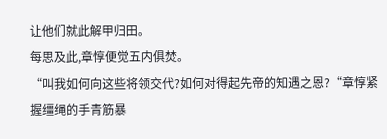让他们就此解甲归田。
每思及此,章惇便觉五内俱焚。
“叫我如何向这些将领交代?如何对得起先帝的知遇之恩?“章惇紧握缰绳的手青筋暴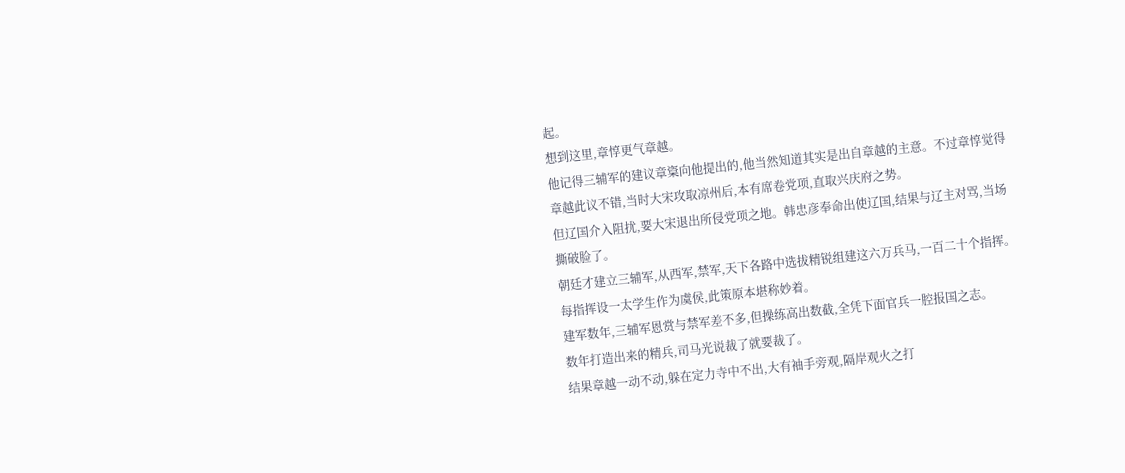起。
想到这里,章惇更气章越。
他记得三辅军的建议章楶向他提出的,他当然知道其实是出自章越的主意。不过章惇觉得章越此议不错,当时大宋攻取凉州后,本有席卷党项,直取兴庆府之势。
但辽国介入阻扰,要大宋退出所侵党项之地。韩忠彦奉命出使辽国,结果与辽主对骂,当场撕破脸了。
朝廷才建立三辅军,从西军,禁军,天下各路中选拔精锐组建这六万兵马,一百二十个指挥。每指挥设一太学生作为虞侯,此策原本堪称妙着。
建军数年,三辅军恩赏与禁军差不多,但操练高出数截,全凭下面官兵一腔报国之志。
数年打造出来的精兵,司马光说裁了就要裁了。
结果章越一动不动,躲在定力寺中不出,大有袖手旁观,隔岸观火之打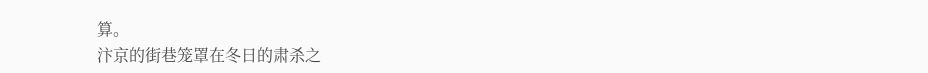算。
汴京的街巷笼罩在冬日的肃杀之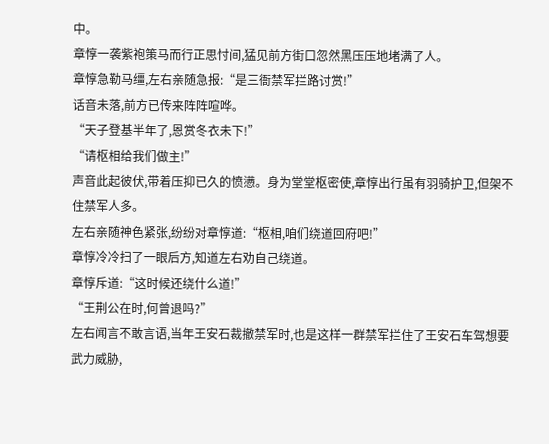中。
章惇一袭紫袍策马而行正思忖间,猛见前方街口忽然黑压压地堵满了人。
章惇急勒马缰,左右亲随急报:“是三衙禁军拦路讨赏!”
话音未落,前方已传来阵阵喧哗。
“天子登基半年了,恩赏冬衣未下!”
“请枢相给我们做主!”
声音此起彼伏,带着压抑已久的愤懑。身为堂堂枢密使,章惇出行虽有羽骑护卫,但架不住禁军人多。
左右亲随神色紧张,纷纷对章惇道:“枢相,咱们绕道回府吧!”
章惇冷冷扫了一眼后方,知道左右劝自己绕道。
章惇斥道:“这时候还绕什么道!”
“王荆公在时,何曾退吗?”
左右闻言不敢言语,当年王安石裁撤禁军时,也是这样一群禁军拦住了王安石车驾想要武力威胁,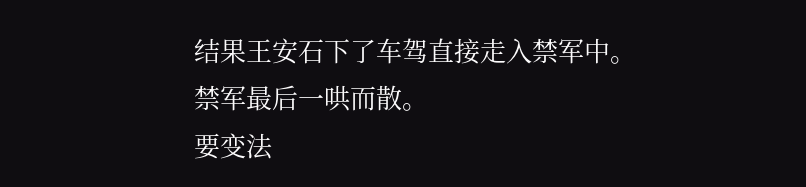结果王安石下了车驾直接走入禁军中。
禁军最后一哄而散。
要变法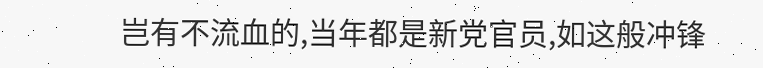岂有不流血的,当年都是新党官员,如这般冲锋